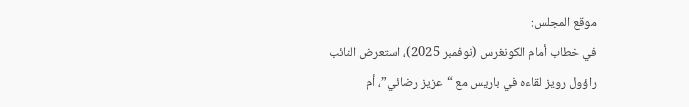موقع المجلس:
في خطاب أمام الكونغرس (نوفمبر 2025)، استعرض النائب راؤول رويز لقاءه في باريس مع “عزيز رضائي”، أم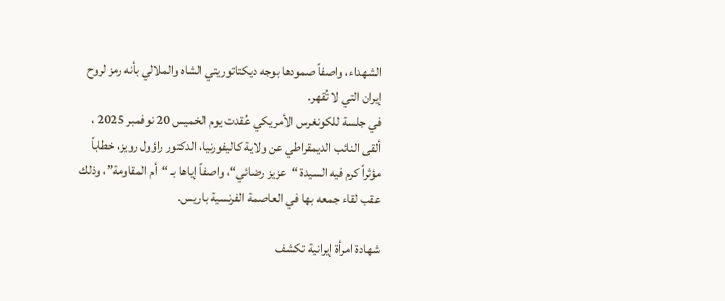الشهداء، واصفاً صمودها بوجه ديكتاتوريتي الشاه والملالي بأنه رمز لروح إيران التي لا تُقهر.
في جلسة للكونغرس الأمريكي عُقدت يوم الخميس 20 نوفمبر 2025 ، ألقى النائب الديمقراطي عن ولاية كاليفورنيا، الدكتور راؤول رويز، خطاباً مؤثراً كرم فيه السيدة “عزيز رضائي“، واصفاً إياها بـ “أم المقاومة”، وذلك عقب لقاء جمعه بها في العاصمة الفرنسية باريس.

شهادة امرأة إيرانية تكشف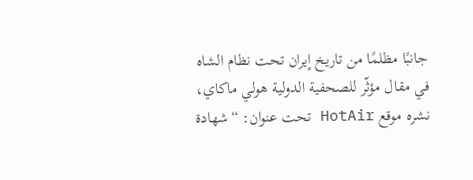جانبًا مظلمًا من تاريخ إيران تحت نظام الشاه
في مقال مؤثّر للصحفية الدولية هولي ماكاي، نشره موقع HotAir تحت عنوان: “شهادة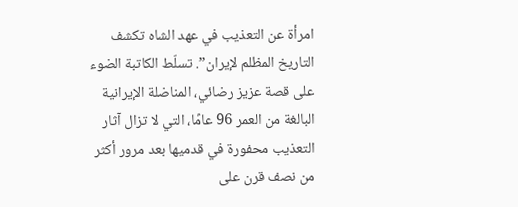امرأة عن التعذيب في عهد الشاه تكشف التاريخ المظلم لإيران”. تسلّط الكاتبة الضوء على قصة عزيز رضائي، المناضلة الإيرانية البالغة من العمر 96 عامًا، التي لا تزال آثار التعذيب محفورة في قدميها بعد مرور أكثر من نصف قرن على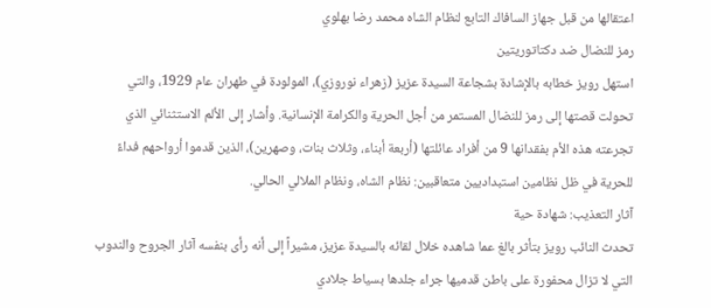اعتقالها من قبل جهاز السافاك التابع لنظام الشاه محمد رضا بهلوي
رمز للنضال ضد دكتاتوريتين
استهل رويز خطابه بالإشادة بشجاعة السيدة عزيز (زهراء نوروزي)، المولودة في طهران عام 1929، والتي تحولت قصتها إلى رمز للنضال المستمر من أجل الحرية والكرامة الإنسانية. وأشار إلى الألم الاستثنائي الذي تجرعته هذه الأم بفقدانها 9 من أفراد عائلتها (أربعة أبناء، وثلاث بنات، وصهرين)، الذين قدموا أرواحهم فداءً للحرية في ظل نظامين استبداديين متعاقبين: نظام الشاه، ونظام الملالي الحالي.
آثار التعذيب: شهادة حية
تحدث النائب رويز بتأثر بالغ عما شاهده خلال لقائه بالسيدة عزيز، مشيراً إلى أنه رأى بنفسه آثار الجروح والندوب التي لا تزال محفورة على باطن قدميها جراء جلدها بسياط جلادي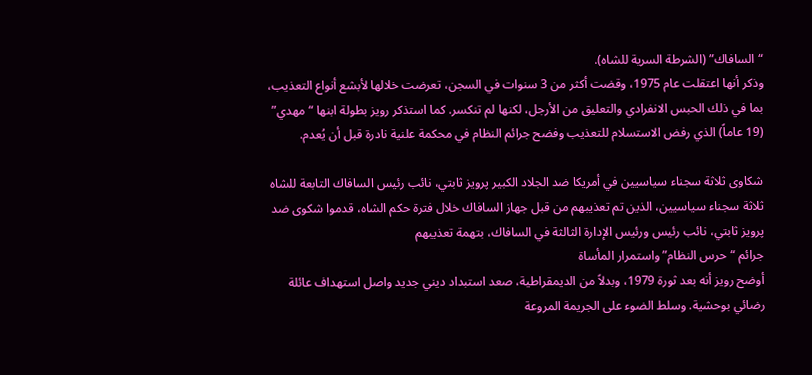“السافاك” (الشرطة السرية للشاه).
وذكر أنها اعتقلت عام 1975، وقضت أكثر من 3 سنوات في السجن، تعرضت خلالها لأبشع أنواع التعذيب، بما في ذلك الحبس الانفرادي والتعليق من الأرجل، لكنها لم تنكسر. كما استذكر رويز بطولة ابنها “مهدي” (19 عاماً) الذي رفض الاستسلام للتعذيب وفضح جرائم النظام في محكمة علنية نادرة قبل أن يُعدم.

شكاوى ثلاثة سجناء سياسيين في أمريكا ضد الجلاد الكبير پرويز ثابتي، نائب رئيس السافاك التابعة للشاه
ثلاثة سجناء سياسيين، الذين تم تعذيبهم من قبل جهاز السافاك خلال فترة حكم الشاه، قدموا شكوى ضد پرويز ثابتي، نائب رئيس ورئيس الإدارة الثالثة في السافاك، بتهمة تعذيبهم
جرائم “حرس النظام” واستمرار المأساة
أوضح رويز أنه بعد ثورة 1979، وبدلاً من الديمقراطية، صعد استبداد ديني جديد واصل استهداف عائلة رضائي بوحشية. وسلط الضوء على الجريمة المروعة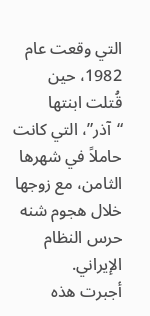التي وقعت عام 1982، حين قُتلت ابنتها “آذر”، التي كانت حاملاً في شهرها الثامن، مع زوجها خلال هجوم شنه حرس النظام الإيراني.
أجبرت هذه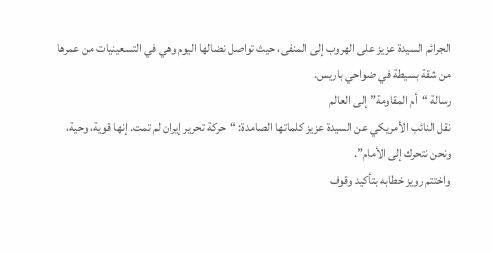الجرائم السيدة عزيز على الهروب إلى المنفى، حيث تواصل نضالها اليوم وهي في التسعينيات من عمرها من شقة بسيطة في ضواحي باريس.
رسالة “أم المقاومة” إلى العالم
نقل النائب الأمريكي عن السيدة عزيز كلماتها الصامدة: “حركة تحرير إيران لم تمت. إنها قوية، وحية، ونحن نتحرك إلى الأمام”.
واختتم رويز خطابه بتأكيد وقوف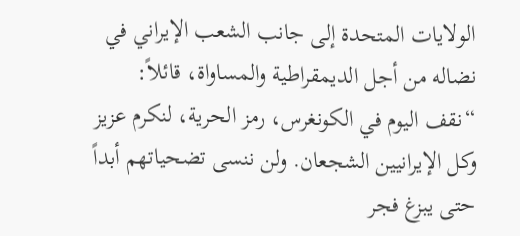الولايات المتحدة إلى جانب الشعب الإيراني في نضاله من أجل الديمقراطية والمساواة، قائلاً: “نقف اليوم في الكونغرس، رمز الحرية، لنكرم عزيز وكل الإيرانيين الشجعان. ولن ننسى تضحياتهم أبداً حتى يبزغ فجر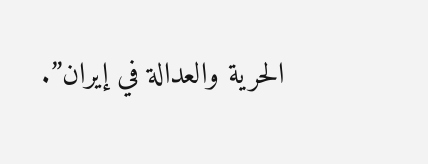الحرية والعدالة في إيران”.